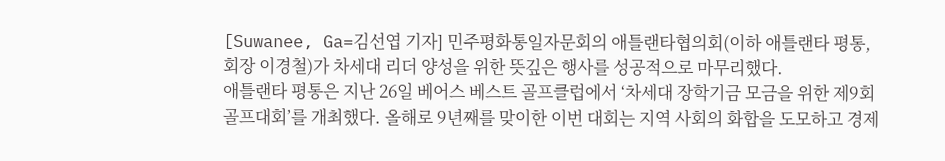[Suwanee, Ga=김선엽 기자] 민주평화통일자문회의 애틀랜타협의회(이하 애틀랜타 평통, 회장 이경철)가 차세대 리더 양성을 위한 뜻깊은 행사를 성공적으로 마무리했다.
애틀랜타 평통은 지난 26일 베어스 베스트 골프클럽에서 ‘차세대 장학기금 모금을 위한 제9회 골프대회’를 개최했다. 올해로 9년째를 맞이한 이번 대회는 지역 사회의 화합을 도모하고 경제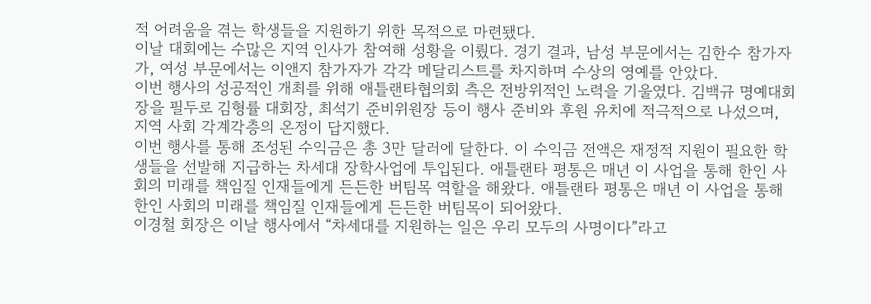적 어려움을 겪는 학생들을 지원하기 위한 목적으로 마련됐다.
이날 대회에는 수많은 지역 인사가 참여해 성황을 이뤘다. 경기 결과, 남성 부문에서는 김한수 참가자가, 여성 부문에서는 이앤지 참가자가 각각 메달리스트를 차지하며 수상의 영예를 안았다.
이번 행사의 성공적인 개최를 위해 애틀랜타협의회 측은 전방위적인 노력을 기울였다. 김백규 명예대회장을 필두로 김형률 대회장, 최석기 준비위원장 등이 행사 준비와 후원 유치에 적극적으로 나섰으며, 지역 사회 각계각층의 온정이 답지했다.
이번 행사를 통해 조성된 수익금은 총 3만 달러에 달한다. 이 수익금 전액은 재정적 지원이 필요한 학생들을 선발해 지급하는 차세대 장학사업에 투입된다. 애틀랜타 평통은 매년 이 사업을 통해 한인 사회의 미래를 책임질 인재들에게 든든한 버팀목 역할을 해왔다. 애틀랜타 평통은 매년 이 사업을 통해 한인 사회의 미래를 책임질 인재들에게 든든한 버팀목이 되어왔다.
이경철 회장은 이날 행사에서 “차세대를 지원하는 일은 우리 모두의 사명이다”라고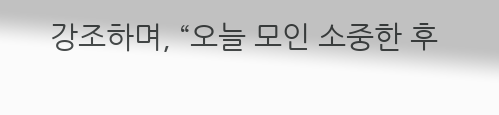강조하며, “오늘 모인 소중한 후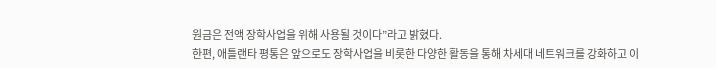원금은 전액 장학사업을 위해 사용될 것이다”라고 밝혔다.
한편, 애틀랜타 평통은 앞으로도 장학사업을 비롯한 다양한 활동을 통해 차세대 네트워크를 강화하고 이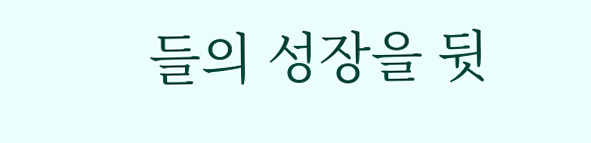들의 성장을 뒷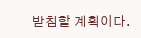받침할 계획이다.